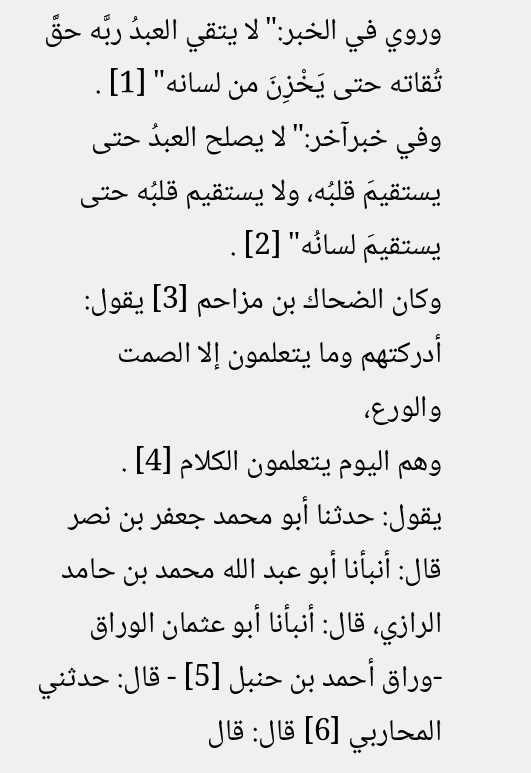وروي في الخبر:"لا يتقي العبدُ ربَّه حقَّ تُقاته حتى يَخْزِنَ من لسانه" [1] .
وفي خبرآخر:"لا يصلح العبدُ حتى يستقيمَ قلبُه، ولا يستقيم قلبُه حتى يستقيمَ لسانُه" [2] .
وكان الضحاك بن مزاحم [3] يقول: أدركتهم وما يتعلمون إلا الصمت والورع،
وهم اليوم يتعلمون الكلام [4] .
يقول: حدثنا أبو محمد جعفر بن نصر قال: أنبأنا أبو عبد الله محمد بن حامد الرازي، قال: أنبأنا أبو عثمان الوراق -وراق أحمد بن حنبل [5] - قال: حدثني المحاربي [6] قال: قال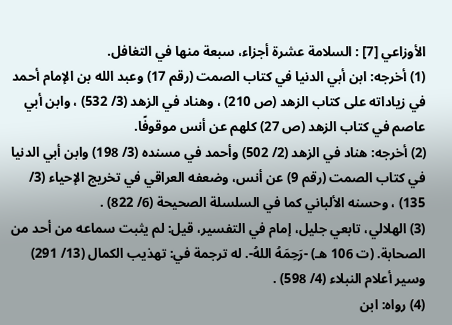الأوزاعي [7] : السلامة عشرة أجزاء، سبعة منها في التغافل.
(1) أخرجه: ابن أبي الدنيا في كتاب الصمت (رقم 17) وعبد الله بن الإمام أحمد في زياداته على كتاب الزهد (ص 210) ، وهناد في الزهد (3/ 532) ، وابن أبي عاصم في كتاب الزهد (ص 27) كلهم عن أنس موقوفًا.
(2) أخرجه: هناد في الزهد (2/ 502) وأحمد في مسنده (3/ 198) وابن أبي الدنيا في كتاب الصمت (رقم 9) عن أنس، وضعفه العراقي في تخريج الإحياء (3/ 135) ، وحسنه الألباني كما في السلسلة الصحيحة (6/ 822) .
(3) الهلالي، تابعي جليل، إمام في التفسير، قيل: لم يثبت سماعه من أحد من الصحابة. (ت 106 هـ) -رَحِمَهُ اللهُ-. له ترجمة في: تهذيب الكمال (13/ 291) وسير أعلام النبلاء (4/ 598) .
(4) رواه: ابن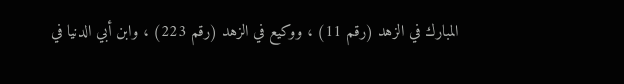المبارك في الزهد (رقم 11) ، ووكيع في الزهد (رقم 223) ، وابن أبي الدنيا في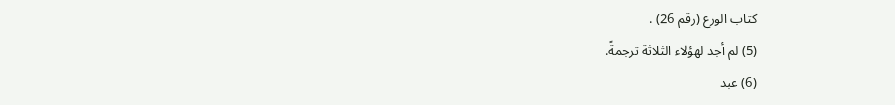كتاب الورع (رقم 26) .
(5) لم أجد لهؤلاء الثلاثة ترجمةً.
(6) عبد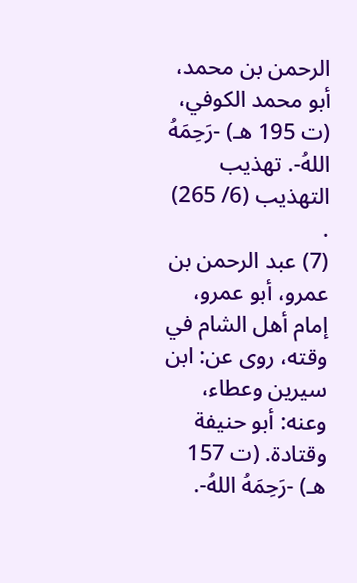الرحمن بن محمد، أبو محمد الكوفي، (ت 195 هـ) -رَحِمَهُ اللهُ-. تهذيب التهذيب (6/ 265) .
(7) عبد الرحمن بن عمرو، أبو عمرو، إمام أهل الشام في وقته، روى عن: ابن سيرين وعطاء، وعنه: أبو حنيفة وقتادة. (ت 157 هـ) -رَحِمَهُ اللهُ-.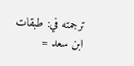ترجمته في: طبقات ابن سعد =